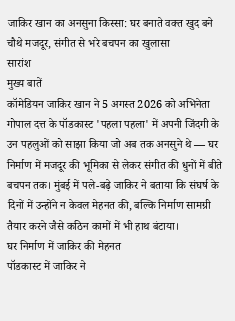जाकिर खान का अनसुना किस्सा: घर बनाते वक्त खुद बने चौथे मजदूर, संगीत से भरे बचपन का खुलासा
सारांश
मुख्य बातें
कॉमेडियन जाकिर खान ने 5 अगस्त 2026 को अभिनेता गोपाल दत्त के पॉडकास्ट 'पहला पहला' में अपनी जिंदगी के उन पहलुओं को साझा किया जो अब तक अनसुने थे — घर निर्माण में मजदूर की भूमिका से लेकर संगीत की धुनों में बीते बचपन तक। मुंबई में पले-बढ़े जाकिर ने बताया कि संघर्ष के दिनों में उन्होंने न केवल मेहनत की, बल्कि निर्माण सामग्री तैयार करने जैसे कठिन कामों में भी हाथ बंटाया।
घर निर्माण में जाकिर की मेहनत
पॉडकास्ट में जाकिर ने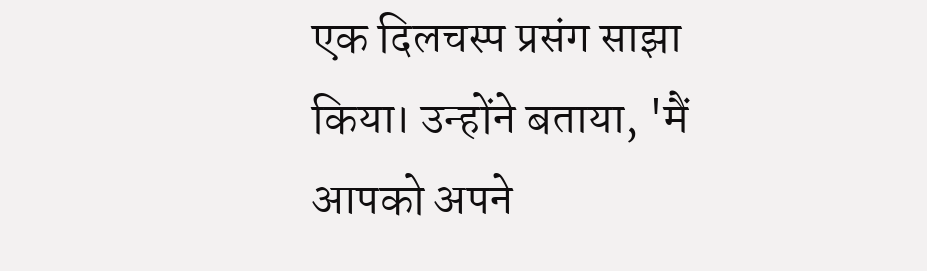एक दिलचस्प प्रसंग साझा किया। उन्होंने बताया, 'मैं आपको अपने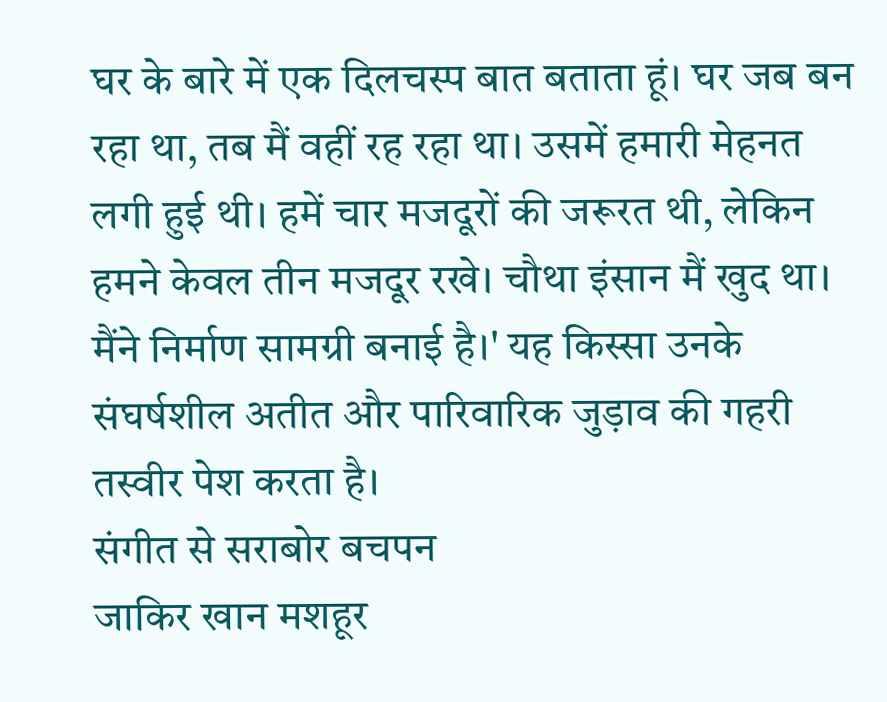घर के बारे में एक दिलचस्प बात बताता हूं। घर जब बन रहा था, तब मैं वहीं रह रहा था। उसमें हमारी मेहनत लगी हुई थी। हमें चार मजदूरों की जरूरत थी, लेकिन हमने केवल तीन मजदूर रखे। चौथा इंसान मैं खुद था। मैंने निर्माण सामग्री बनाई है।' यह किस्सा उनके संघर्षशील अतीत और पारिवारिक जुड़ाव की गहरी तस्वीर पेश करता है।
संगीत से सराबोर बचपन
जाकिर खान मशहूर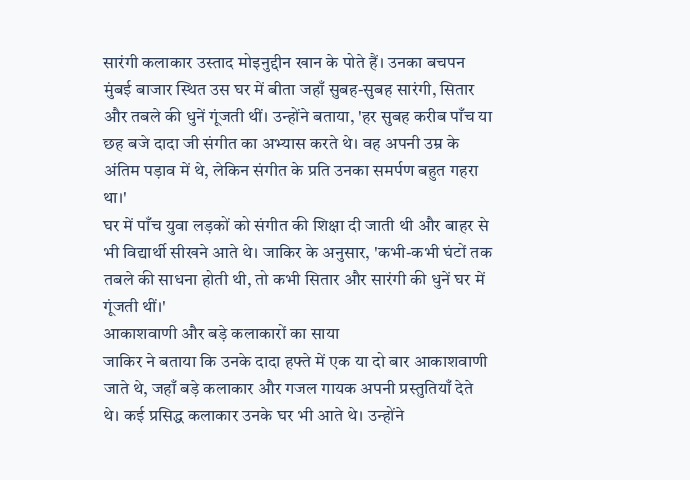सारंगी कलाकार उस्ताद मोइनुद्दीन खान के पोते हैं। उनका बचपन मुंबई बाजार स्थित उस घर में बीता जहाँ सुबह-सुबह सारंगी, सितार और तबले की धुनें गूंजती थीं। उन्होंने बताया, 'हर सुबह करीब पाँच या छह बजे दादा जी संगीत का अभ्यास करते थे। वह अपनी उम्र के अंतिम पड़ाव में थे, लेकिन संगीत के प्रति उनका समर्पण बहुत गहरा था।'
घर में पाँच युवा लड़कों को संगीत की शिक्षा दी जाती थी और बाहर से भी विद्यार्थी सीखने आते थे। जाकिर के अनुसार, 'कभी-कभी घंटों तक तबले की साधना होती थी, तो कभी सितार और सारंगी की धुनें घर में गूंजती थीं।'
आकाशवाणी और बड़े कलाकारों का साया
जाकिर ने बताया कि उनके दादा हफ्ते में एक या दो बार आकाशवाणी जाते थे, जहाँ बड़े कलाकार और गजल गायक अपनी प्रस्तुतियाँ देते थे। कई प्रसिद्ध कलाकार उनके घर भी आते थे। उन्होंने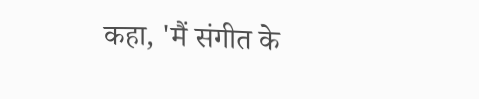कहा, 'मैं संगीत के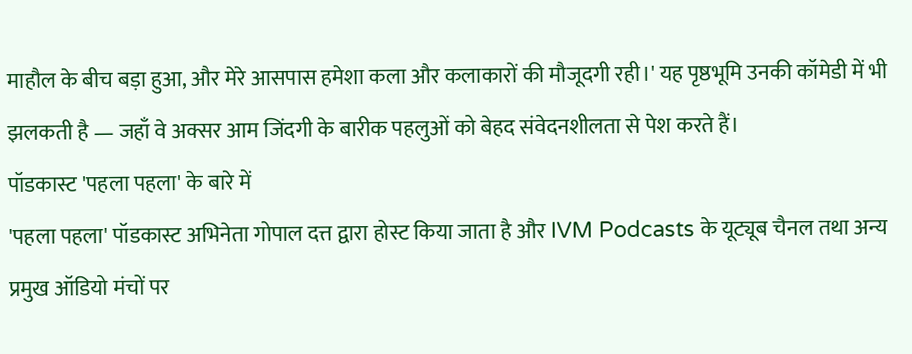माहौल के बीच बड़ा हुआ, और मेरे आसपास हमेशा कला और कलाकारों की मौजूदगी रही।' यह पृष्ठभूमि उनकी कॉमेडी में भी झलकती है — जहाँ वे अक्सर आम जिंदगी के बारीक पहलुओं को बेहद संवेदनशीलता से पेश करते हैं।
पॉडकास्ट 'पहला पहला' के बारे में
'पहला पहला' पॉडकास्ट अभिनेता गोपाल दत्त द्वारा होस्ट किया जाता है और IVM Podcasts के यूट्यूब चैनल तथा अन्य प्रमुख ऑडियो मंचों पर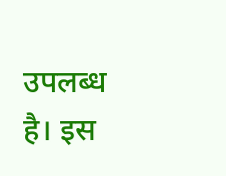उपलब्ध है। इस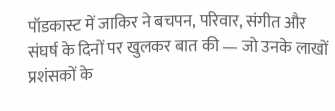पॉडकास्ट में जाकिर ने बचपन, परिवार, संगीत और संघर्ष के दिनों पर खुलकर बात की — जो उनके लाखों प्रशंसकों के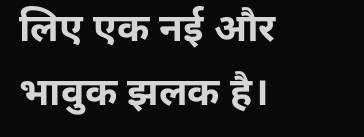लिए एक नई और भावुक झलक है।